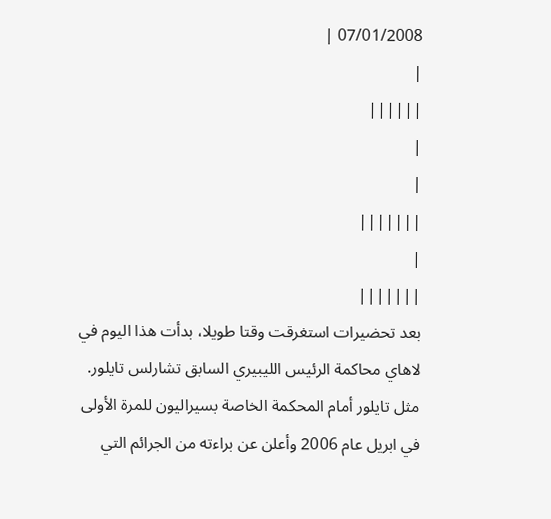07/01/2008 |
|
||||||
|
|
|||||||
|
|||||||
بعد تحضيرات استغرقت وقتا طويلا، بدأت هذا اليوم في لاهاي محاكمة الرئيس الليبيري السابق تشارلس تايلور. مثل تايلور أمام المحكمة الخاصة بسيراليون للمرة الأولى في ابريل عام 2006 وأعلن عن براءته من الجرائم التي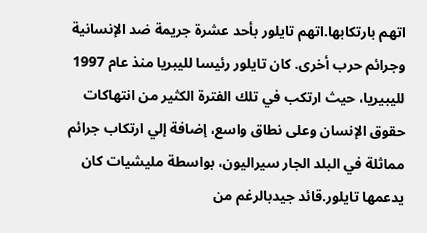اتهم بارتكابها.اتهم تايلور بأحد عشرة جريمة ضد الإنسانية وجرائم حرب أخرى. كان تايلور رئيسا لليبريا منذ عام 1997 لليبيريا، حيث ارتكب في تلك الفترة الكثير من انتهاكات حقوق الإنسان وعلى نطاق واسع، إضافة إلي ارتكاب جرائم مماثلة في البلد الجار سيراليون، بواسطة مليشيات كان يدعمها تايلور.قائد جيدبالرغم من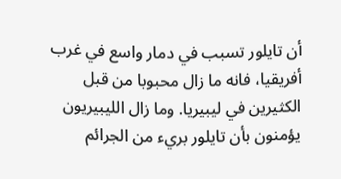أن تايلور تسبب في دمار واسع في غرب أفريقيا، فانه ما زال محبوبا من قبل الكثيرين في ليبيريا. وما زال الليبيريون يؤمنون بأن تايلور بريء من الجرائم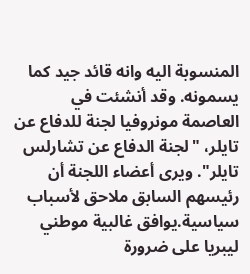المنسوبة اليه وانه قائد جيد كما يسمونه. وقد أنشئت في العاصمة مونروفيا لجنة للدفاع عن تايلر، "لجنة الدفاع عن تشارلس تايلر". ويرى أعضاء اللجنة أن رئيسهم السابق ملاحق لأسباب سياسية.يوافق غالبية موطني ليبريا على ضرورة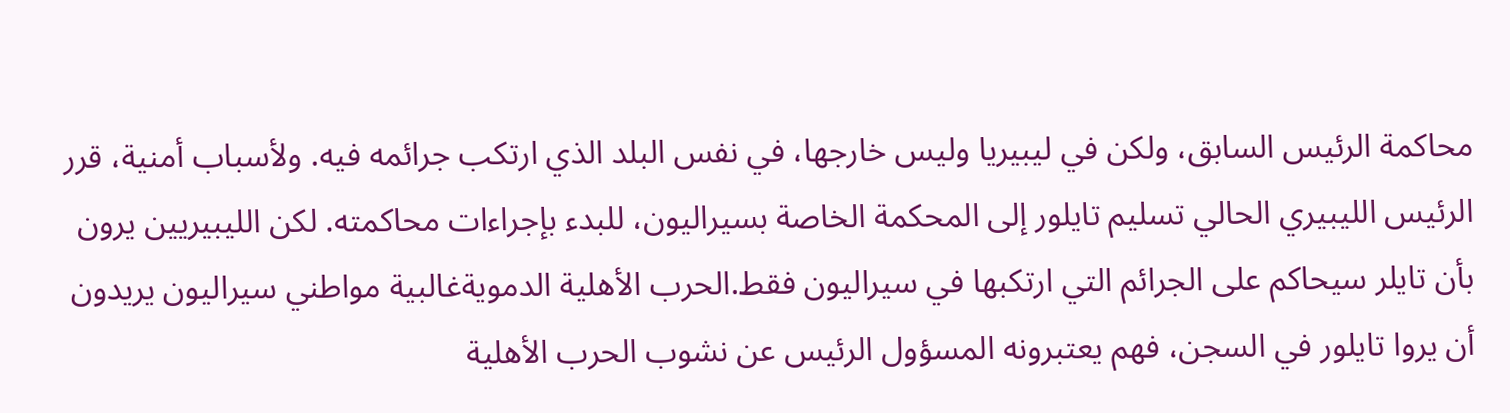محاكمة الرئيس السابق، ولكن في ليبيريا وليس خارجها، في نفس البلد الذي ارتكب جرائمه فيه. ولأسباب أمنية، قرر الرئيس الليبيري الحالي تسليم تايلور إلى المحكمة الخاصة بسيراليون، للبدء بإجراءات محاكمته. لكن الليبيريين يرون بأن تايلر سيحاكم على الجرائم التي ارتكبها في سيراليون فقط.الحرب الأهلية الدمويةغالبية مواطني سيراليون يريدون أن يروا تايلور في السجن، فهم يعتبرونه المسؤول الرئيس عن نشوب الحرب الأهلية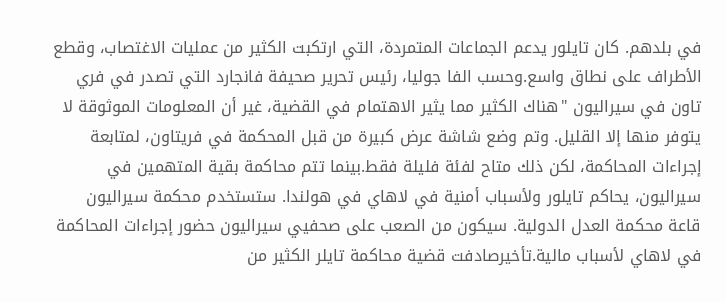في بلدهم. كان تايلور يدعم الجماعات المتمردة، التي ارتكبت الكثير من عمليات الاغتصاب، وقطع الأطراف على نطاق واسع.وحسب الفا جوليا، رئيس تحرير صحيفة فانجارد التي تصدر في فري تاون في سيراليون "هناك الكثير مما يثير الاهتمام في القضية، غير أن المعلومات الموثوقة لا يتوفر منها إلا القليل. وتم وضع شاشة عرض كبيرة من قبل المحكمة في فريتاون، لمتابعة إجراءات المحاكمة، لكن ذلك متاح لفئة فليلة فقط.بينما تتم محاكمة بقية المتهمين في سيراليون، يحاكم تايلور ولأسباب أمنية في لاهاي في هولندا. ستستخدم محكمة سيراليون قاعة محكمة العدل الدولية. سيكون من الصعب على صحفيي سيراليون حضور إجراءات المحاكمة في لاهاي لأسباب مالية.تأخيرصادفت قضية محاكمة تايلر الكثير من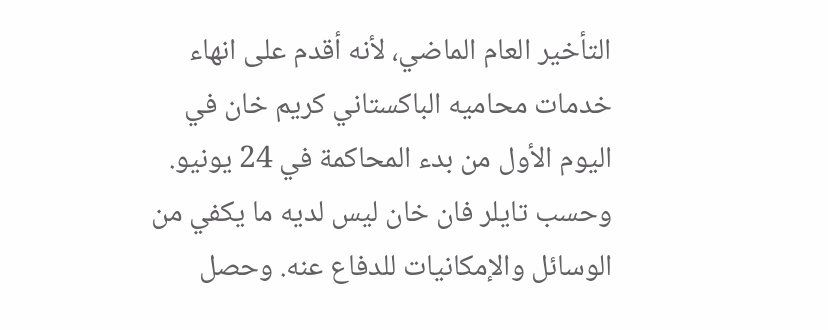التأخير العام الماضي، لأنه أقدم على انهاء خدمات محاميه الباكستاني كريم خان في اليوم الأول من بدء المحاكمة في 24 يونيو. وحسب تايلر فان خان ليس لديه ما يكفي من الوسائل والإمكانيات للدفاع عنه. وحصل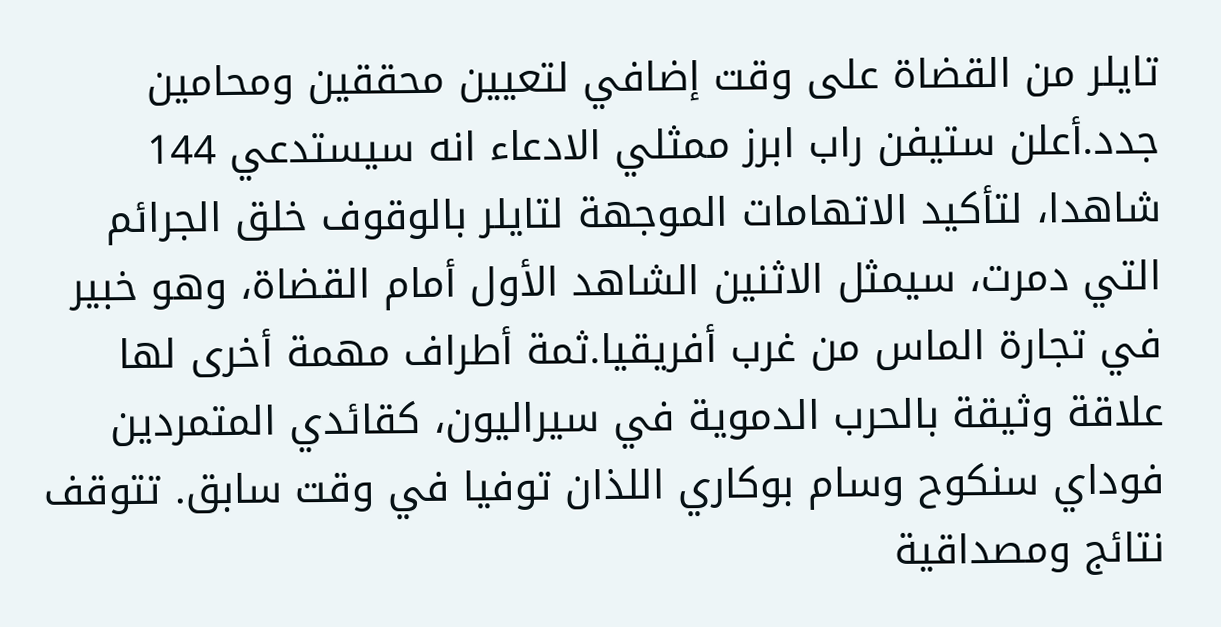تايلر من القضاة على وقت إضافي لتعيين محققين ومحامين جدد.أعلن ستيفن راب ابرز ممثلي الادعاء انه سيستدعي 144 شاهدا، لتأكيد الاتهامات الموجهة لتايلر بالوقوف خلق الجرائم التي دمرت، سيمثل الاثنين الشاهد الأول أمام القضاة، وهو خبير في تجارة الماس من غرب أفريقيا.ثمة أطراف مهمة أخرى لها علاقة وثيقة بالحرب الدموية في سيراليون، كقائدي المتمردين فوداي سنكوح وسام بوكاري اللذان توفيا في وقت سابق. تتوقف نتائج ومصداقية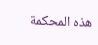هذه المحكمة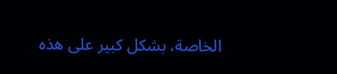الخاصة، بشكل كبير على هذه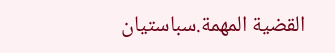القضية المهمة.سباستيان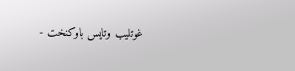غوتليب وتايس باوكنخت -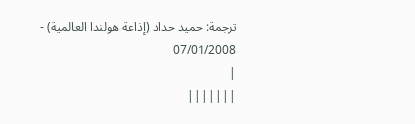ترجمة: حميد حداد (إذاعة هولندا العالمية) - 07/01/2008
|
|||||||